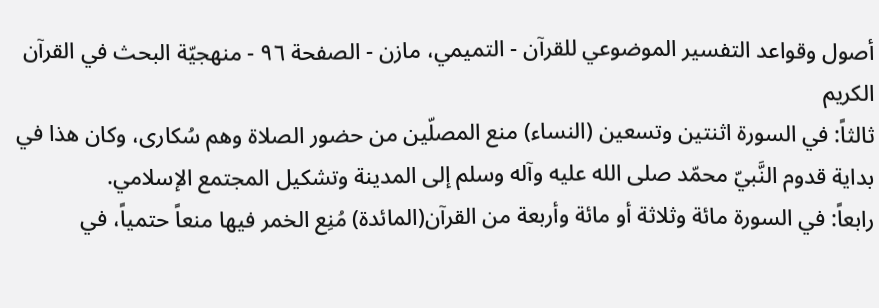أصول وقواعد التفسير الموضوعي للقرآن - التميمي، مازن - الصفحة ٩٦ - منهجيّة البحث في القرآن الكريم
ثالثاً: في السورة اثنتين وتسعين (النساء) منع المصلّين من حضور الصلاة وهم سُكارى، وكان هذا في بداية قدوم النَّبيّ محمّد صلى الله عليه وآله وسلم إلى المدينة وتشكيل المجتمع الإسلامي.
رابعاً: في السورة مائة وثلاثة أو مائة وأربعة من القرآن(المائدة) مُنِع الخمر فيها منعاً حتمياً، في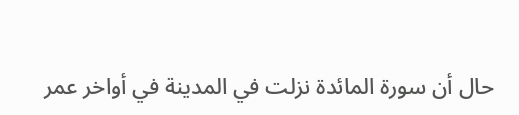حال أن سورة المائدة نزلت في المدينة في أواخر عمر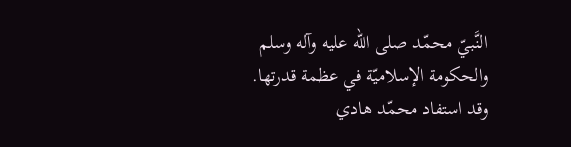النَّبيّ محمّد صلى الله عليه وآله وسلم والحكومة الإسلاميّة في عظمة قدرتها.
وقد استفاد محمّد هادي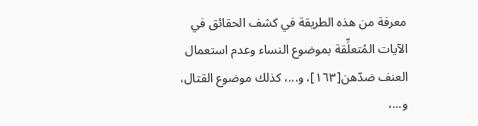معرفة من هذه الطريقة في كشف الحقائق في الآيات المُتعلِّقة بموضوع النساء وعدم استعمال العنف ضدّهن[١٦٣]، و...، كذلك موضوع القتال، و...،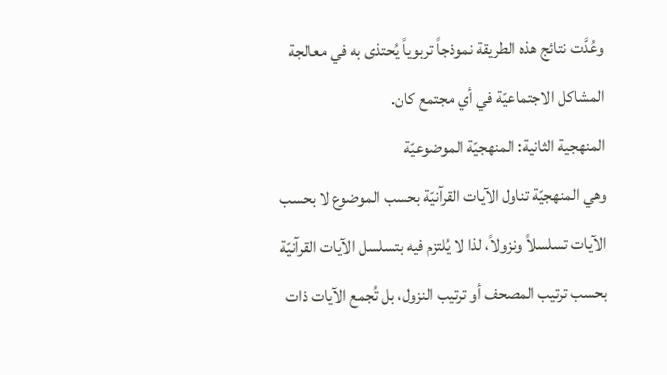وعُدَّت نتائج هذه الطريقة نموذجاً تربوياً يُحتذى به في معالجة المشاكل الاجتماعيّة في أي مجتمع كان.
المنهجية الثانية: المنهجيّة الموضوعيّة
وهي المنهجيّة تناول الآيات القرآنيّة بحسب الموضوع لا بحسب الآيات تسلسلاً ونزولاً، لذا لا يُلتزم فيه بتسلسل الآيات القرآنيّة بحسب ترتيب المصحف أو ترتيب النزول، بل تُجمع الآيات ذات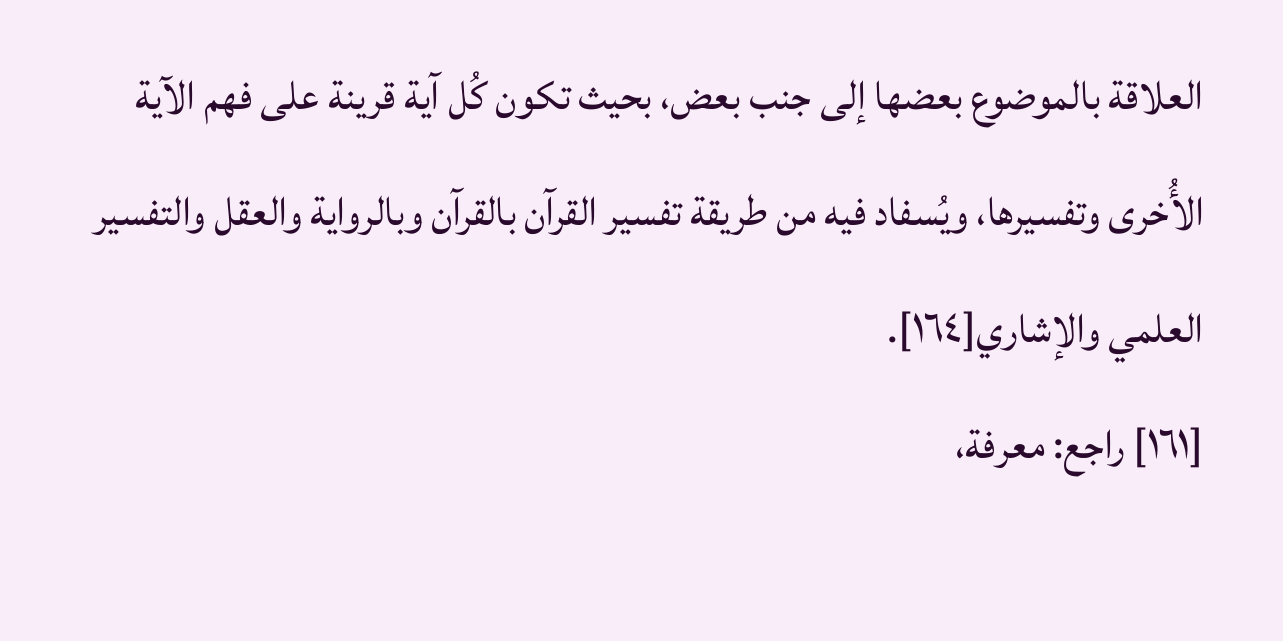العلاقة بالموضوع بعضها إلى جنب بعض، بحيث تكون كُل آية قرينة على فهم الآية الأُخرى وتفسيرها، ويُسفاد فيه من طريقة تفسير القرآن بالقرآن وبالرواية والعقل والتفسير العلمي والإشاري[١٦٤].
[١٦١] راجع: معرفة،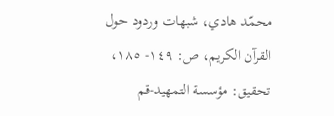محمّد هادي، شبهات وردود حول القرآن الكريم، ص: ١٤٩- ١٨٥، تحقيق: مؤسسة التمهيد-قم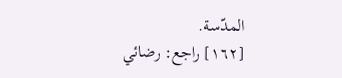المدّسة.
[١٦٢] راجع: رضائي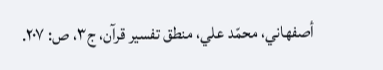أصفهاني، محمّد علي، منطق تفسير قرآن، ج٣، ص: ٢٠٧.